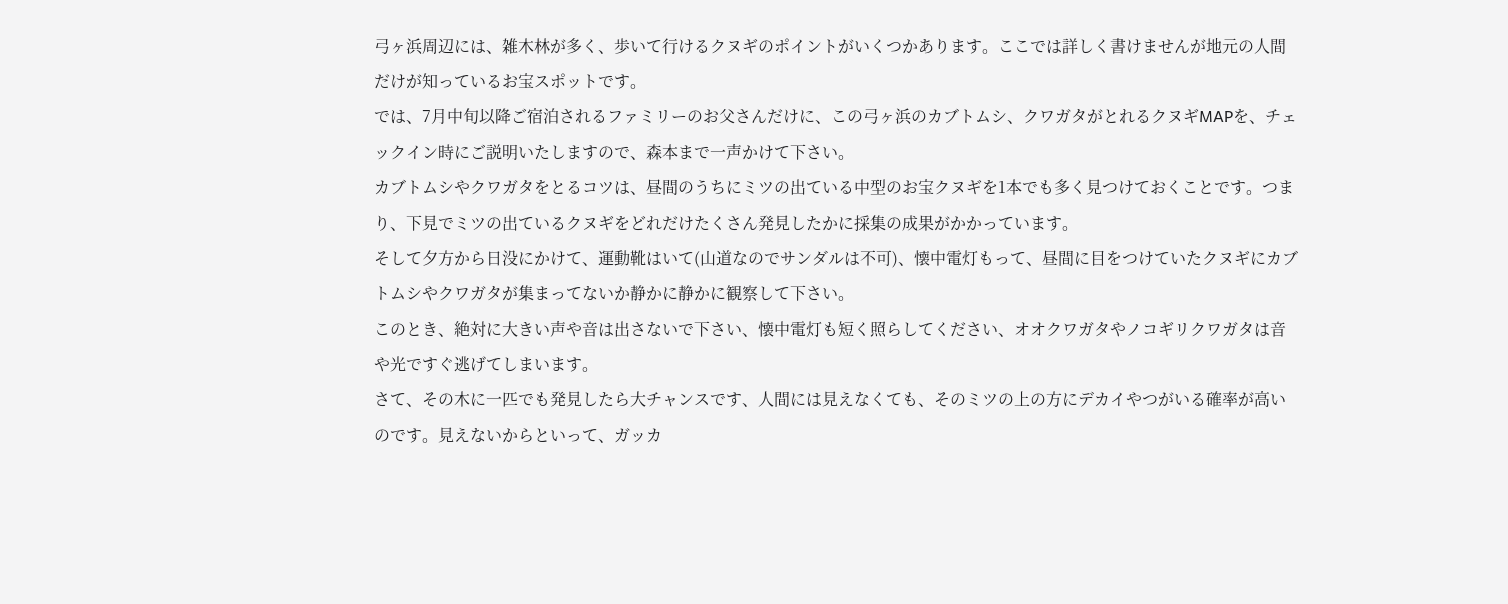弓ヶ浜周辺には、雑木林が多く、歩いて行けるクヌギのポイントがいくつかあります。ここでは詳しく書けませんが地元の人間だけが知っているお宝スポットです。
では、7月中旬以降ご宿泊されるファミリーのお父さんだけに、この弓ヶ浜のカブトムシ、クワガタがとれるクヌギMAPを、チェックイン時にご説明いたしますので、森本まで一声かけて下さい。
カブトムシやクワガタをとるコツは、昼間のうちにミツの出ている中型のお宝クヌギを1本でも多く見つけておくことです。つまり、下見でミツの出ているクヌギをどれだけたくさん発見したかに採集の成果がかかっています。
そして夕方から日没にかけて、運動靴はいて(山道なのでサンダルは不可)、懐中電灯もって、昼間に目をつけていたクヌギにカブトムシやクワガタが集まってないか静かに静かに観察して下さい。
このとき、絶対に大きい声や音は出さないで下さい、懐中電灯も短く照らしてください、オオクワガタやノコギリクワガタは音や光ですぐ逃げてしまいます。
さて、その木に一匹でも発見したら大チャンスです、人間には見えなくても、そのミツの上の方にデカイやつがいる確率が高いのです。見えないからといって、ガッカ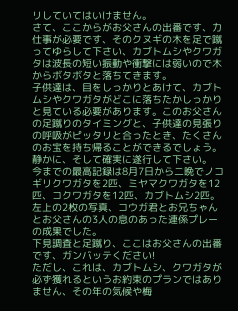リしていてはいけません。
さて、ここからがお父さんの出番です、力仕事が必要です、そのクヌギの木を足で蹴ってゆらして下さい、カブトムシやクワガタは波長の短い振動や衝撃には弱いので木からボタボタと落ちてきます。
子供達は、目をしっかりとあけて、カブトムシやクワガタがどこに落ちたかしっかりと見ている必要があります。このお父さんの足蹴りのタイミングと、子供達の見張りの呼吸がピッタリと合ったとき、たくさんのお宝を持ち帰ることができるでしょう。
静かに、そして確実に遂行して下さい。
今までの最高記録は8月7日から二晩でノコギリクワガタを2匹、ミヤマクワガタを12匹、コクワガタを12匹、カブトムシ2匹。左上の2枚の写真、コウガ君とお兄ちゃんとお父さんの3人の息のあった連係プレーの成果でした。
下見調査と足蹴り、ここはお父さんの出番です、ガンバッテください!
ただし、これは、カブトムシ、クワガタが必ず獲れるというお約束のプランではありません、その年の気候や梅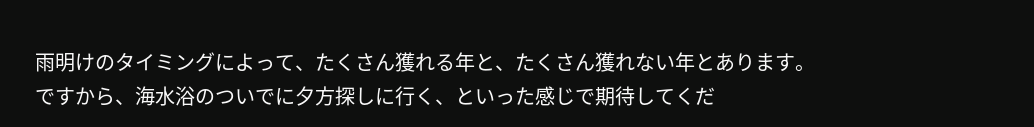雨明けのタイミングによって、たくさん獲れる年と、たくさん獲れない年とあります。
ですから、海水浴のついでに夕方探しに行く、といった感じで期待してくだ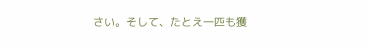さい。そして、たとえ一匹も獲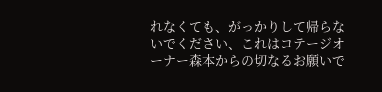れなくても、がっかりして帰らないでください、これはコテージオーナー森本からの切なるお願いで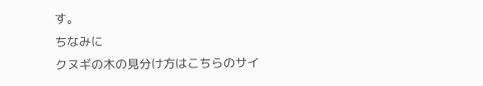す。
ちなみに
クヌギの木の見分け方はこちらのサイ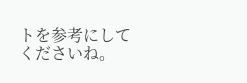トを参考にしてくださいね。